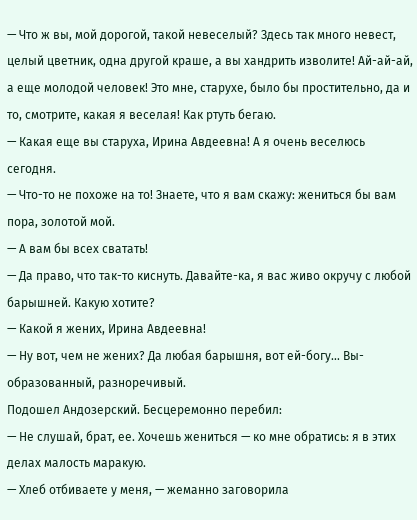— Что ж вы, мой дорогой, такой невеселый? Здесь так много невест, целый цветник, одна другой краше, а вы хандрить изволите! Ай-ай-ай, а еще молодой человек! Это мне, старухе, было бы простительно, да и то, смотрите, какая я веселая! Как ртуть бегаю.
— Какая еще вы старуха, Ирина Авдеевна! А я очень веселюсь сегодня.
— Что-то не похоже на то! Знаете, что я вам скажу: жениться бы вам пора, золотой мой.
— А вам бы всех сватать!
— Да право, что так-то киснуть. Давайте-ка, я вас живо окручу с любой барышней. Какую хотите?
— Какой я жених, Ирина Авдеевна!
— Ну вот, чем не жених? Да любая барышня, вот ей-богу… Вы-образованный, разноречивый.
Подошел Андозерский. Бесцеремонно перебил:
— Не слушай, брат, ее. Хочешь жениться — ко мне обратись: я в этих делах малость маракую.
— Хлеб отбиваете у меня, — жеманно заговорила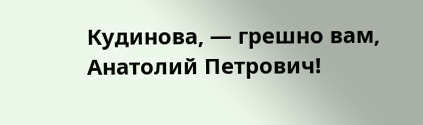Кудинова, — грешно вам, Анатолий Петрович!